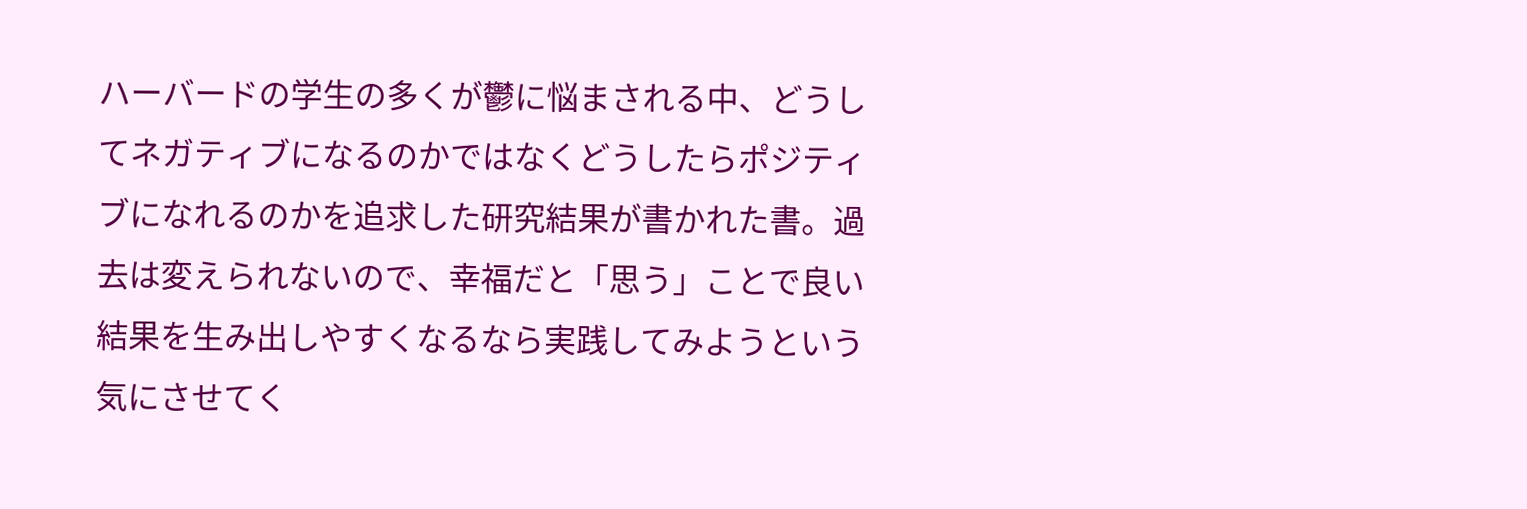ハーバードの学生の多くが鬱に悩まされる中、どうしてネガティブになるのかではなくどうしたらポジティブになれるのかを追求した研究結果が書かれた書。過去は変えられないので、幸福だと「思う」ことで良い結果を生み出しやすくなるなら実践してみようという気にさせてく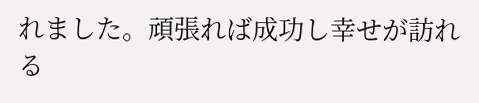れました。頑張れば成功し幸せが訪れる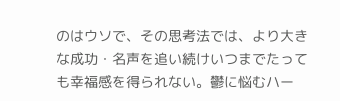のはウソで、その思考法では、より大きな成功・名声を追い続けいつまでたっても幸福感を得られない。鬱に悩むハー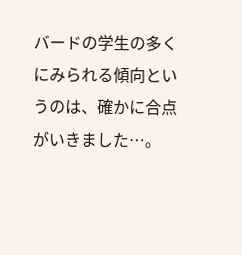バードの学生の多くにみられる傾向というのは、確かに合点がいきました…。